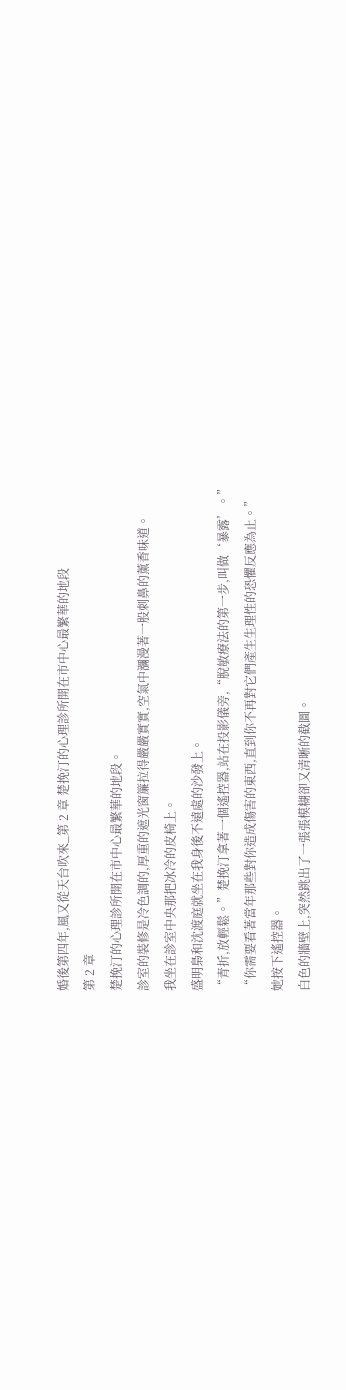婚後第四年,風又從天台吹來_第 2 章 楚挽汀的心理診所開在市中心最繁華的地段
第 2 章
楚挽汀的心理診所開在市中心最繁華的地段。
診室的裝修是冷色調的,厚重的遮光窗簾拉得嚴嚴實實,空氣中瀰漫著一股刺鼻的薰香味道。
我坐在診室中央那把冰冷的皮椅上。
盛明梟和沈渡庭就坐在我身後不遠處的沙發上。
“青折,放輕鬆。”楚挽汀拿著一個遙控器,站在投影儀旁,“脫敏療法的第一步,叫做‘暴露’。”
“你需要看著當年那些對你造成傷害的東西,直到你不再對它們產生生理性的恐懼反應為止。”
她按下遙控器。
白色的牆壁上,突然跳出了一張張模糊卻又清晰的截圖。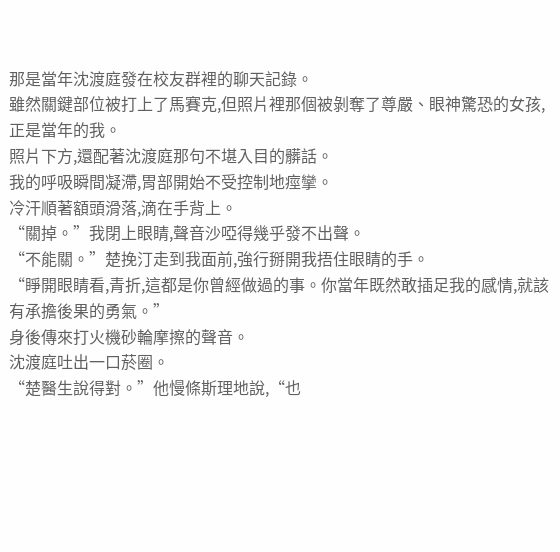那是當年沈渡庭發在校友群裡的聊天記錄。
雖然關鍵部位被打上了馬賽克,但照片裡那個被剝奪了尊嚴、眼神驚恐的女孩,正是當年的我。
照片下方,還配著沈渡庭那句不堪入目的髒話。
我的呼吸瞬間凝滯,胃部開始不受控制地痙攣。
冷汗順著額頭滑落,滴在手背上。
“關掉。”我閉上眼睛,聲音沙啞得幾乎發不出聲。
“不能關。”楚挽汀走到我面前,強行掰開我捂住眼睛的手。
“睜開眼睛看,青折,這都是你曾經做過的事。你當年既然敢插足我的感情,就該有承擔後果的勇氣。”
身後傳來打火機砂輪摩擦的聲音。
沈渡庭吐出一口菸圈。
“楚醫生說得對。”他慢條斯理地說,“也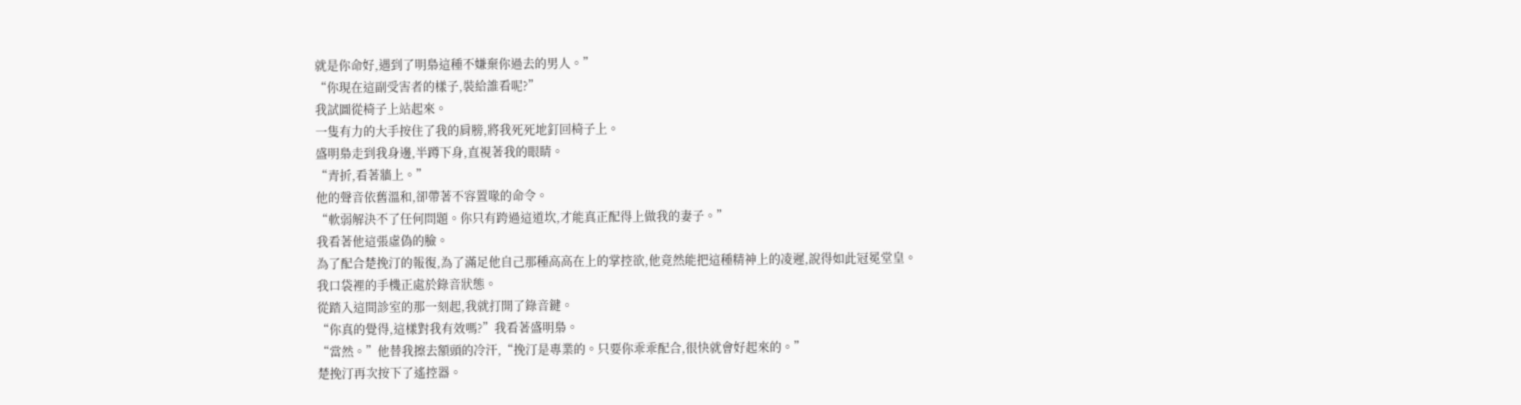就是你命好,遇到了明梟這種不嫌棄你過去的男人。”
“你現在這副受害者的樣子,裝給誰看呢?”
我試圖從椅子上站起來。
一隻有力的大手按住了我的肩膀,將我死死地釘回椅子上。
盛明梟走到我身邊,半蹲下身,直視著我的眼睛。
“青折,看著牆上。”
他的聲音依舊溫和,卻帶著不容置喙的命令。
“軟弱解決不了任何問題。你只有跨過這道坎,才能真正配得上做我的妻子。”
我看著他這張虛偽的臉。
為了配合楚挽汀的報復,為了滿足他自己那種高高在上的掌控欲,他竟然能把這種精神上的凌遲,說得如此冠冕堂皇。
我口袋裡的手機正處於錄音狀態。
從踏入這間診室的那一刻起,我就打開了錄音鍵。
“你真的覺得,這樣對我有效嗎?”我看著盛明梟。
“當然。”他替我擦去額頭的冷汗,“挽汀是專業的。只要你乖乖配合,很快就會好起來的。”
楚挽汀再次按下了遙控器。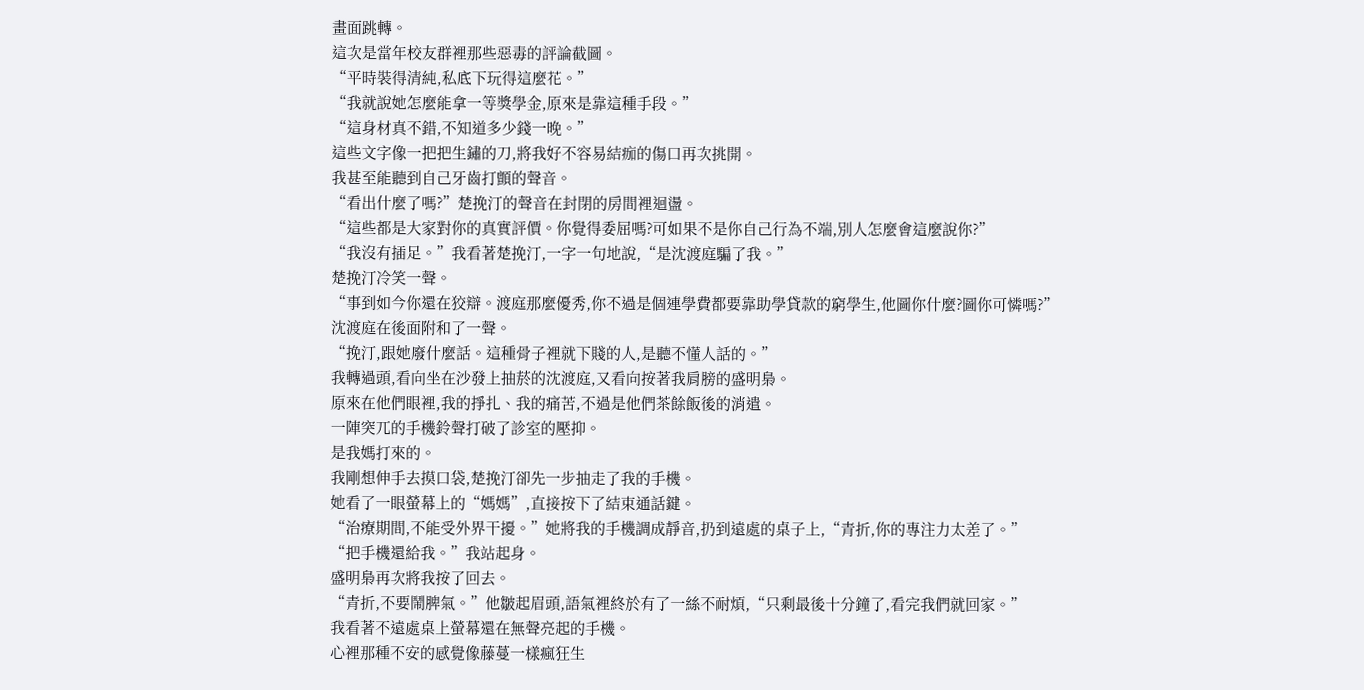畫面跳轉。
這次是當年校友群裡那些惡毒的評論截圖。
“平時裝得清純,私底下玩得這麼花。”
“我就說她怎麼能拿一等獎學金,原來是靠這種手段。”
“這身材真不錯,不知道多少錢一晚。”
這些文字像一把把生鏽的刀,將我好不容易結痂的傷口再次挑開。
我甚至能聽到自己牙齒打顫的聲音。
“看出什麼了嗎?”楚挽汀的聲音在封閉的房間裡迴盪。
“這些都是大家對你的真實評價。你覺得委屈嗎?可如果不是你自己行為不端,別人怎麼會這麼說你?”
“我沒有插足。”我看著楚挽汀,一字一句地說,“是沈渡庭騙了我。”
楚挽汀冷笑一聲。
“事到如今你還在狡辯。渡庭那麼優秀,你不過是個連學費都要靠助學貸款的窮學生,他圖你什麼?圖你可憐嗎?”
沈渡庭在後面附和了一聲。
“挽汀,跟她廢什麼話。這種骨子裡就下賤的人,是聽不懂人話的。”
我轉過頭,看向坐在沙發上抽菸的沈渡庭,又看向按著我肩膀的盛明梟。
原來在他們眼裡,我的掙扎、我的痛苦,不過是他們茶餘飯後的消遣。
一陣突兀的手機鈴聲打破了診室的壓抑。
是我媽打來的。
我剛想伸手去摸口袋,楚挽汀卻先一步抽走了我的手機。
她看了一眼螢幕上的“媽媽”,直接按下了結束通話鍵。
“治療期間,不能受外界干擾。”她將我的手機調成靜音,扔到遠處的桌子上,“青折,你的專注力太差了。”
“把手機還給我。”我站起身。
盛明梟再次將我按了回去。
“青折,不要鬧脾氣。”他皺起眉頭,語氣裡終於有了一絲不耐煩,“只剩最後十分鐘了,看完我們就回家。”
我看著不遠處桌上螢幕還在無聲亮起的手機。
心裡那種不安的感覺像藤蔓一樣瘋狂生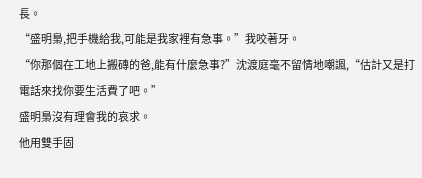長。
“盛明梟,把手機給我,可能是我家裡有急事。”我咬著牙。
“你那個在工地上搬磚的爸,能有什麼急事?”沈渡庭毫不留情地嘲諷,“估計又是打電話來找你要生活費了吧。”
盛明梟沒有理會我的哀求。
他用雙手固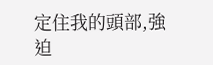定住我的頭部,強迫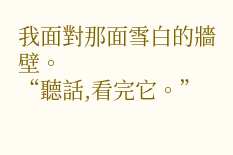我面對那面雪白的牆壁。
“聽話,看完它。”